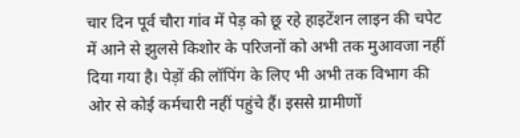चार दिन पूर्व चौरा गांव में पेड़ को छू रहे हाइटेंशन लाइन की चपेट में आने से झुलसे किशोर के परिजनों को अभी तक मुआवजा नहीं दिया गया है। पेड़ों की लॉपिंग के लिए भी अभी तक विभाग की ओर से कोई कर्मचारी नहीं पहुंचे हैं। इससे ग्रामीणों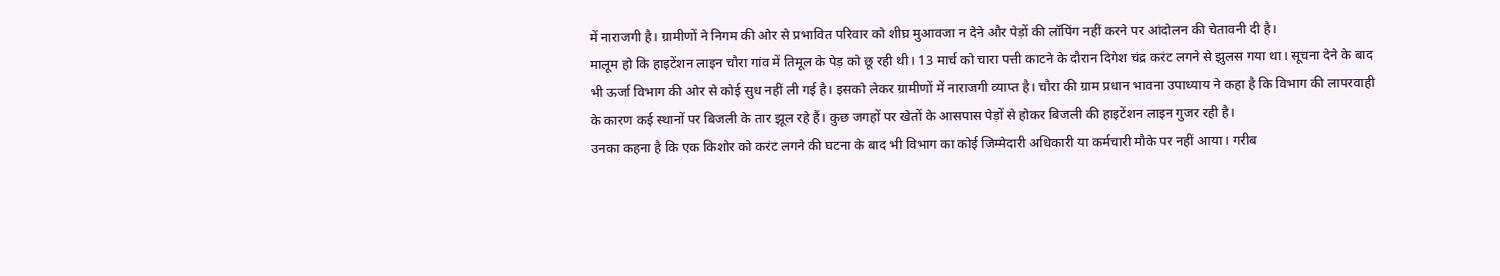में नाराजगी है। ग्रामीणों ने निगम की ओर से प्रभावित परिवार को शीघ्र मुआवजा न देने और पेड़ों की लॉपिंग नहीं करने पर आंदोलन की चेतावनी दी है।
मालूम हो कि हाइटेंशन लाइन चौरा गांव में तिमूल के पेड़ को छू रही थी। 13 मार्च को चारा पत्ती काटने के दौरान दिगेश चंद्र करंट लगने से झुलस गया था। सूचना देने के बाद भी ऊर्जा विभाग की ओर से कोई सुध नहीं ली गई है। इसको लेकर ग्रामीणों में नाराजगी व्याप्त है। चौरा की ग्राम प्रधान भावना उपाध्याय ने कहा है कि विभाग की लापरवाही के कारण कई स्थानों पर बिजली के तार झूल रहे हैं। कुछ जगहों पर खेतों के आसपास पेड़ों से होकर बिजली की हाइटेंशन लाइन गुजर रही है।
उनका कहना है कि एक किशोर को करंट लगने की घटना के बाद भी विभाग का कोई जिम्मेदारी अधिकारी या कर्मचारी मौके पर नहीं आया। गरीब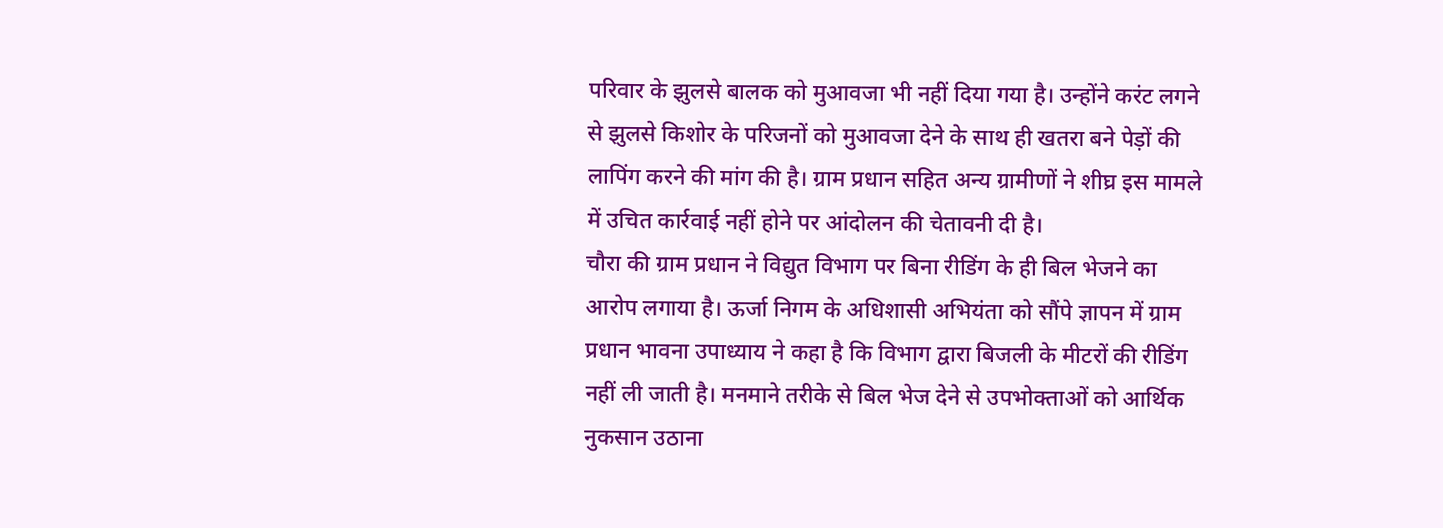परिवार के झुलसे बालक को मुआवजा भी नहीं दिया गया है। उन्होंने करंट लगने से झुलसे किशोर के परिजनों को मुआवजा देने के साथ ही खतरा बने पेड़ों की लापिंग करने की मांग की है। ग्राम प्रधान सहित अन्य ग्रामीणों ने शीघ्र इस मामले में उचित कार्रवाई नहीं होने पर आंदोलन की चेतावनी दी है।
चौरा की ग्राम प्रधान ने विद्युत विभाग पर बिना रीडिंग के ही बिल भेजने का आरोप लगाया है। ऊर्जा निगम के अधिशासी अभियंता को सौंपे ज्ञापन में ग्राम प्रधान भावना उपाध्याय ने कहा है कि विभाग द्वारा बिजली के मीटरों की रीडिंग नहीं ली जाती है। मनमाने तरीके से बिल भेज देने से उपभोक्ताओं को आर्थिक नुकसान उठाना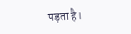पड़ता है।